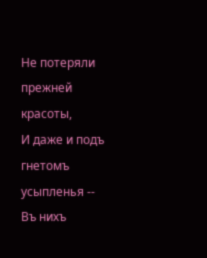Не потеряли прежней красоты,
И даже и подъ гнетомъ усыпленья --
Въ нихъ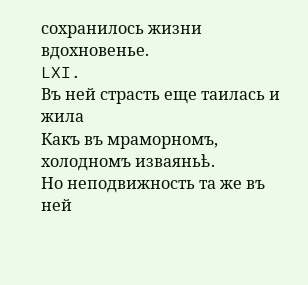сохранилось жизни вдохновенье.
LXI.
Въ ней страсть еще таилась и жила
Какъ въ мраморномъ, холодномъ изваяньѣ.
Но неподвижность та же въ ней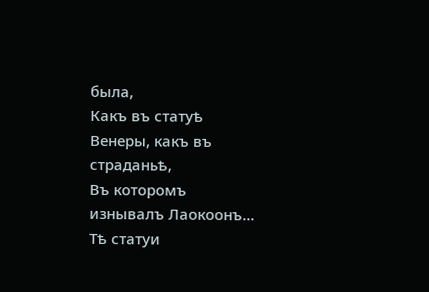была,
Какъ въ статуѣ Венеры, какъ въ страданьѣ,
Въ которомъ изнывалъ Лаокоонъ...
Тѣ статуи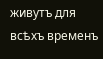живутъ для всѣхъ временъ